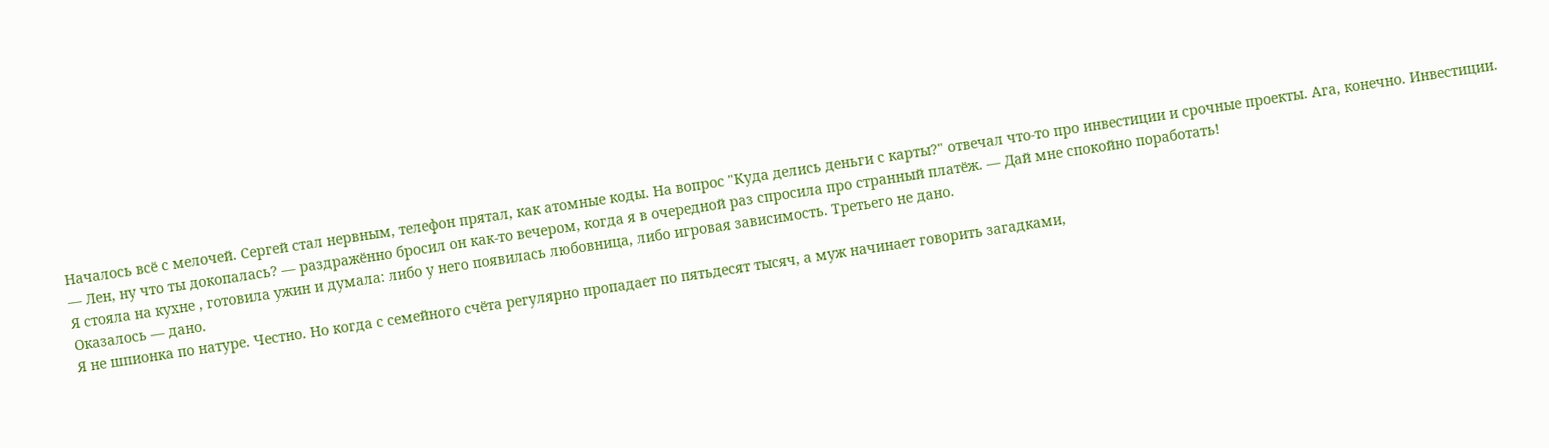Началось всё с мелочей. Сергей стал нервным, телефон прятал, как атомные коды. На вопрос "Куда делись деньги с карты?" отвечал что-то про инвестиции и срочные проекты. Ага, конечно. Инвестиции.
— Лен, ну что ты докопалась? — раздражённо бросил он как-то вечером, когда я в очередной раз спросила про странный платёж. — Дай мне спокойно поработать!
Я стояла на кухне , готовила ужин и думала: либо у него появилась любовница, либо игровая зависимость. Третьего не дано.
Оказалось — дано.
Я не шпионка по натуре. Честно. Но когда с семейного счёта регулярно пропадает по пятьдесят тысяч, а муж начинает говорить загадками,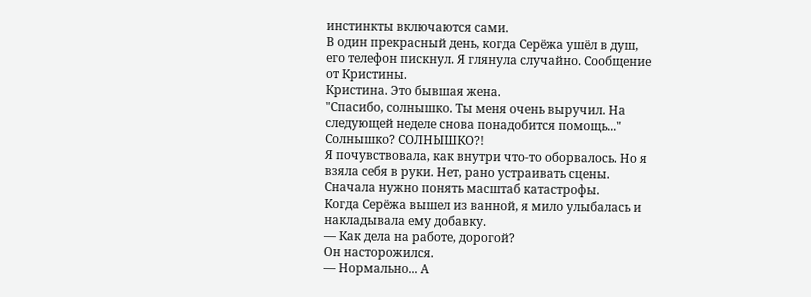инстинкты включаются сами.
В один прекрасный день, когда Серёжа ушёл в душ, его телефон пискнул. Я глянула случайно. Сообщение от Кристины.
Кристина. Это бывшая жена.
"Спасибо, солнышко. Ты меня очень выручил. На следующей неделе снова понадобится помощь..."
Солнышко? СОЛНЫШКО?!
Я почувствовала, как внутри что-то оборвалось. Но я взяла себя в руки. Нет, рано устраивать сцены. Сначала нужно понять масштаб катастрофы.
Когда Серёжа вышел из ванной, я мило улыбалась и накладывала ему добавку.
— Как дела на работе, дорогой?
Он насторожился.
— Нормально... А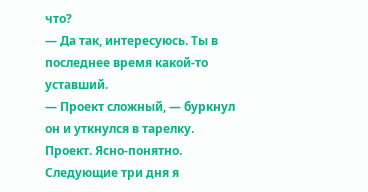что?
— Да так, интересуюсь. Ты в последнее время какой-то уставший.
— Проект сложный, — буркнул он и уткнулся в тарелку.
Проект. Ясно-понятно.
Следующие три дня я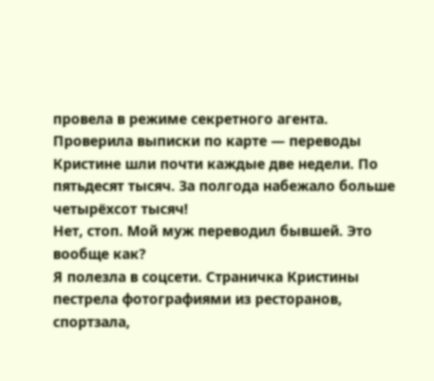провела в режиме секретного агента. Проверила выписки по карте — переводы Кристине шли почти каждые две недели. По пятьдесят тысяч. За полгода набежало больше четырёхсот тысяч!
Нет, стоп. Мой муж переводил бывшей. Это вообще как?
Я полезла в соцсети. Страничка Кристины пестрела фотографиями из ресторанов, спортзала,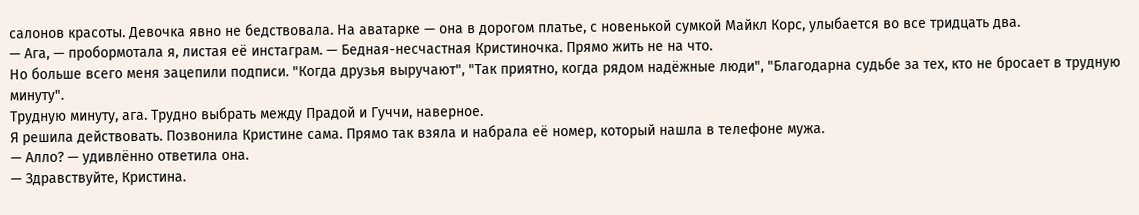салонов красоты. Девочка явно не бедствовала. На аватарке — она в дорогом платье, с новенькой сумкой Майкл Корс, улыбается во все тридцать два.
— Ага, — пробормотала я, листая её инстаграм. — Бедная-несчастная Кристиночка. Прямо жить не на что.
Но больше всего меня зацепили подписи. "Когда друзья выручают", "Так приятно, когда рядом надёжные люди", "Благодарна судьбе за тех, кто не бросает в трудную минуту".
Трудную минуту, ага. Трудно выбрать между Прадой и Гуччи, наверное.
Я решила действовать. Позвонила Кристине сама. Прямо так взяла и набрала её номер, который нашла в телефоне мужа.
— Алло? — удивлённо ответила она.
— Здравствуйте, Кристина.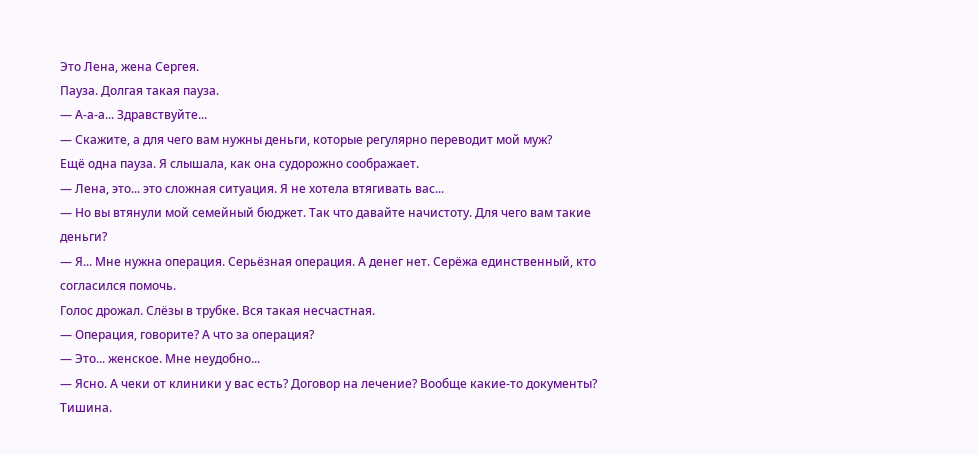Это Лена, жена Сергея.
Пауза. Долгая такая пауза.
— А-а-а... Здравствуйте...
— Скажите, а для чего вам нужны деньги, которые регулярно переводит мой муж?
Ещё одна пауза. Я слышала, как она судорожно соображает.
— Лена, это... это сложная ситуация. Я не хотела втягивать вас...
— Но вы втянули мой семейный бюджет. Так что давайте начистоту. Для чего вам такие деньги?
— Я... Мне нужна операция. Серьёзная операция. А денег нет. Серёжа единственный, кто согласился помочь.
Голос дрожал. Слёзы в трубке. Вся такая несчастная.
— Операция, говорите? А что за операция?
— Это... женское. Мне неудобно...
— Ясно. А чеки от клиники у вас есть? Договор на лечение? Вообще какие-то документы?
Тишина.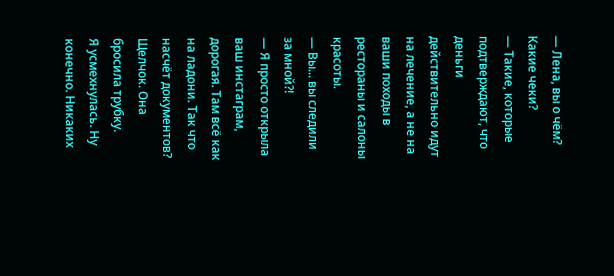— Лена, вы о чём? Какие чеки?
— Такие, которые подтверждают, что деньги действительно идут на лечение, а не на ваши походы в рестораны и салоны красоты.
— Вы... вы следили за мной?!
— Я просто открыла ваш инстаграм, дорогая. Там всё как на ладони. Так что насчёт документов?
Щелчок. Она бросила трубку.
Я усмехнулась. Ну конечно. Никаких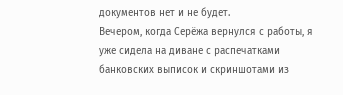документов нет и не будет.
Вечером, когда Серёжа вернулся с работы, я уже сидела на диване с распечатками банковских выписок и скриншотами из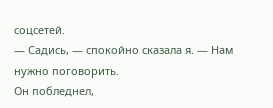соцсетей.
— Садись, — спокойно сказала я. — Нам нужно поговорить.
Он побледнел,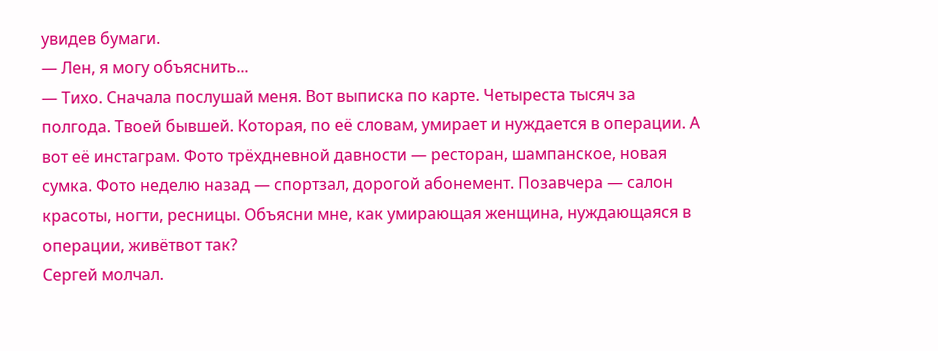увидев бумаги.
— Лен, я могу объяснить...
— Тихо. Сначала послушай меня. Вот выписка по карте. Четыреста тысяч за полгода. Твоей бывшей. Которая, по её словам, умирает и нуждается в операции. А вот её инстаграм. Фото трёхдневной давности — ресторан, шампанское, новая сумка. Фото неделю назад — спортзал, дорогой абонемент. Позавчера — салон красоты, ногти, ресницы. Объясни мне, как умирающая женщина, нуждающаяся в операции, живётвот так?
Сергей молчал.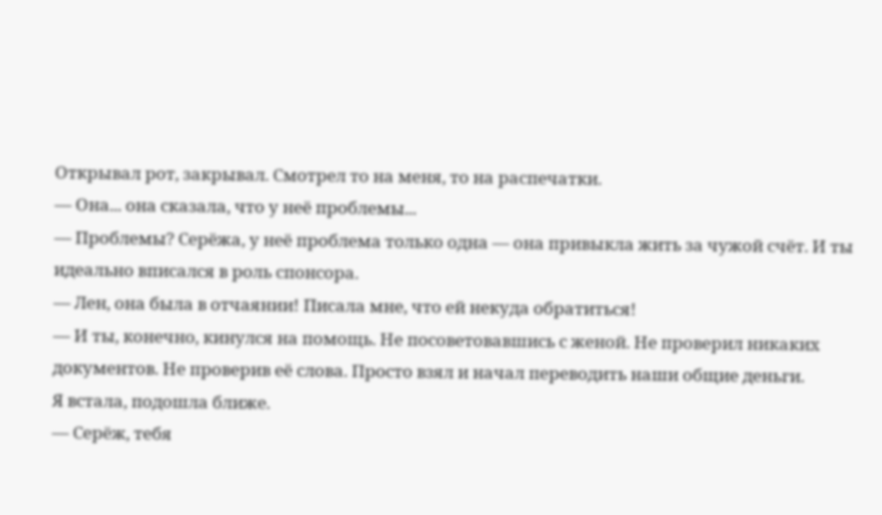Открывал рот, закрывал. Смотрел то на меня, то на распечатки.
— Она... она сказала, что у неё проблемы...
— Проблемы? Серёжа, у неё проблема только одна — она привыкла жить за чужой счёт. И ты идеально вписался в роль спонсора.
— Лен, она была в отчаянии! Писала мне, что ей некуда обратиться!
— И ты, конечно, кинулся на помощь. Не посоветовавшись с женой. Не проверил никаких документов. Не проверив её слова. Просто взял и начал переводить наши общие деньги.
Я встала, подошла ближе.
— Серёж, тебя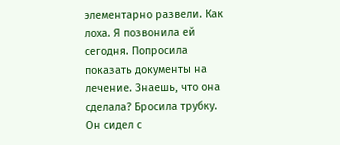элементарно развели. Как лоха. Я позвонила ей сегодня. Попросила показать документы на лечение. Знаешь, что она сделала? Бросила трубку.
Он сидел с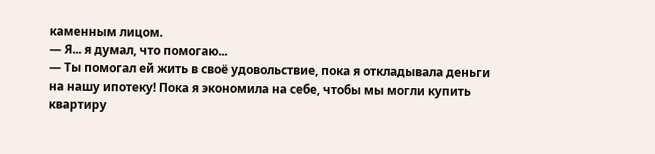каменным лицом.
— Я... я думал, что помогаю...
— Ты помогал ей жить в своё удовольствие, пока я откладывала деньги на нашу ипотеку! Пока я экономила на себе, чтобы мы могли купить квартиру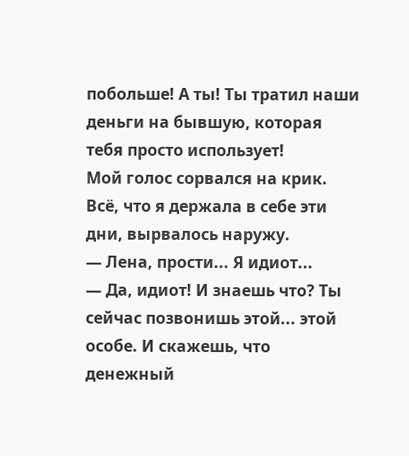побольше! А ты! Ты тратил наши деньги на бывшую, которая тебя просто использует!
Мой голос сорвался на крик. Всё, что я держала в себе эти дни, вырвалось наружу.
— Лена, прости... Я идиот...
— Да, идиот! И знаешь что? Ты сейчас позвонишь этой... этой особе. И скажешь, что денежный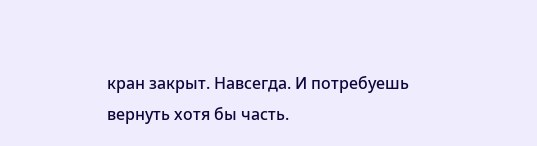кран закрыт. Навсегда. И потребуешь вернуть хотя бы часть.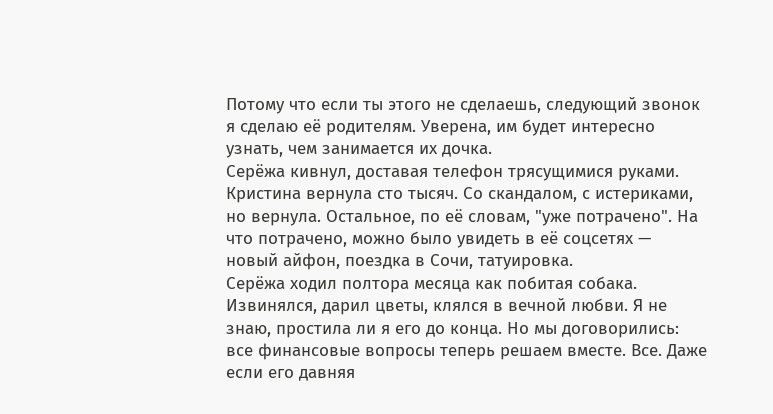Потому что если ты этого не сделаешь, следующий звонок я сделаю её родителям. Уверена, им будет интересно узнать, чем занимается их дочка.
Серёжа кивнул, доставая телефон трясущимися руками.
Кристина вернула сто тысяч. Со скандалом, с истериками, но вернула. Остальное, по её словам, "уже потрачено". На что потрачено, можно было увидеть в её соцсетях — новый айфон, поездка в Сочи, татуировка.
Серёжа ходил полтора месяца как побитая собака. Извинялся, дарил цветы, клялся в вечной любви. Я не знаю, простила ли я его до конца. Но мы договорились: все финансовые вопросы теперь решаем вместе. Все. Даже если его давняя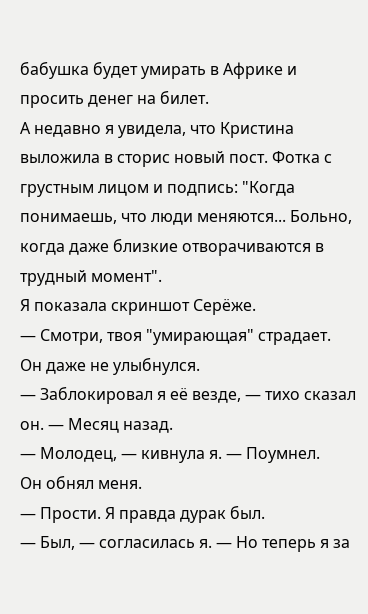бабушка будет умирать в Африке и просить денег на билет.
А недавно я увидела, что Кристина выложила в сторис новый пост. Фотка с грустным лицом и подпись: "Когда понимаешь, что люди меняются... Больно, когда даже близкие отворачиваются в трудный момент".
Я показала скриншот Серёже.
— Смотри, твоя "умирающая" страдает.
Он даже не улыбнулся.
— Заблокировал я её везде, — тихо сказал он. — Месяц назад.
— Молодец, — кивнула я. — Поумнел.
Он обнял меня.
— Прости. Я правда дурак был.
— Был, — согласилась я. — Но теперь я за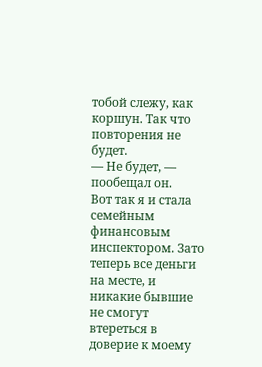тобой слежу, как коршун. Так что повторения не будет.
— Не будет, — пообещал он.
Вот так я и стала семейным финансовым инспектором. Зато теперь все деньги на месте, и никакие бывшие не смогут втереться в доверие к моему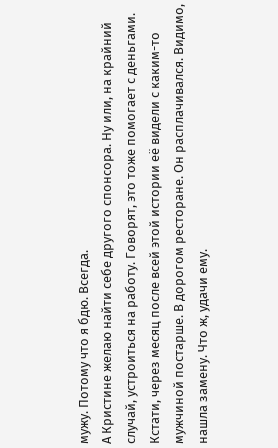мужу. Потому что я бдю. Всегда.
А Кристине желаю найти себе другого спонсора. Ну или, на крайний случай, устроиться на работу. Говорят, это тоже помогает с деньгами.
Кстати, через месяц после всей этой истории её видели с каким-то мужчиной постарше. В дорогом ресторане. Он расплачивался. Видимо, нашла замену. Что ж, удачи ему.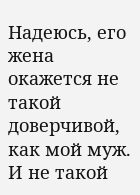Надеюсь, его жена окажется не такой доверчивой, как мой муж. И не такой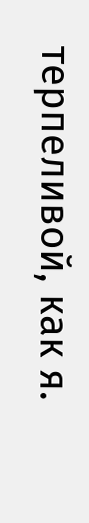терпеливой, как я.